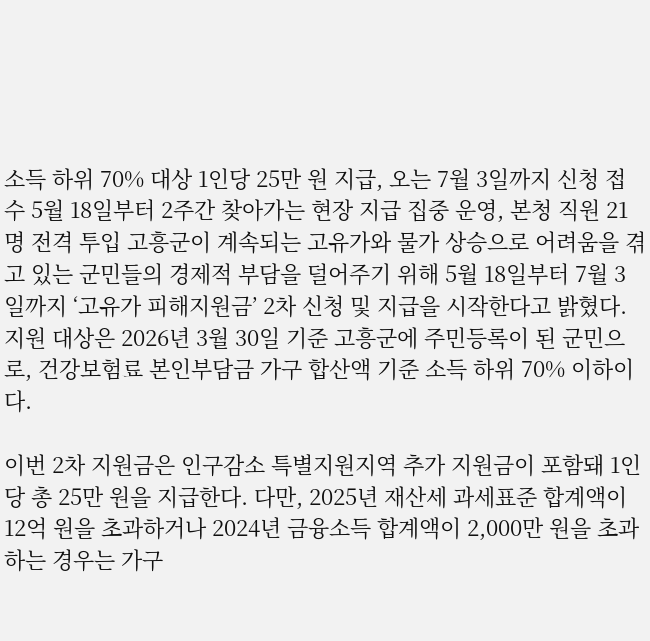소득 하위 70% 대상 1인당 25만 원 지급, 오는 7월 3일까지 신청 접수 5월 18일부터 2주간 찾아가는 현장 지급 집중 운영, 본청 직원 21명 전격 투입 고흥군이 계속되는 고유가와 물가 상승으로 어려움을 겪고 있는 군민들의 경제적 부담을 덜어주기 위해 5월 18일부터 7월 3일까지 ‘고유가 피해지원금’ 2차 신청 및 지급을 시작한다고 밝혔다. 지원 대상은 2026년 3월 30일 기준 고흥군에 주민등록이 된 군민으로, 건강보험료 본인부담금 가구 합산액 기준 소득 하위 70% 이하이다.

이번 2차 지원금은 인구감소 특별지원지역 추가 지원금이 포함돼 1인당 총 25만 원을 지급한다. 다만, 2025년 재산세 과세표준 합계액이 12억 원을 초과하거나 2024년 금융소득 합계액이 2,000만 원을 초과하는 경우는 가구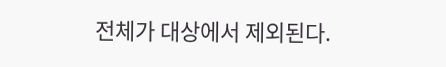전체가 대상에서 제외된다.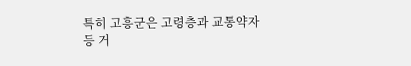특히 고흥군은 고령층과 교통약자 등 거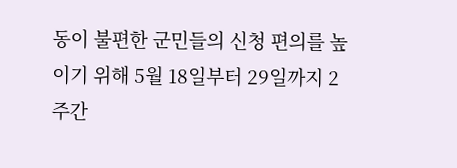동이 불편한 군민들의 신청 편의를 높이기 위해 5월 18일부터 29일까지 2주간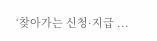‘찾아가는 신청·지급 ...